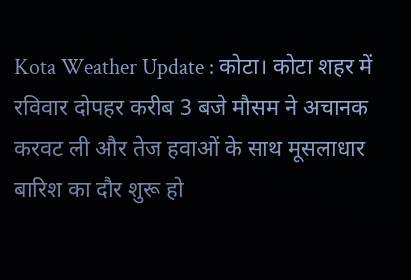Kota Weather Update : कोटा। कोटा शहर में रविवार दोपहर करीब 3 बजे मौसम ने अचानक करवट ली और तेज हवाओं के साथ मूसलाधार बारिश का दौर शुरू हो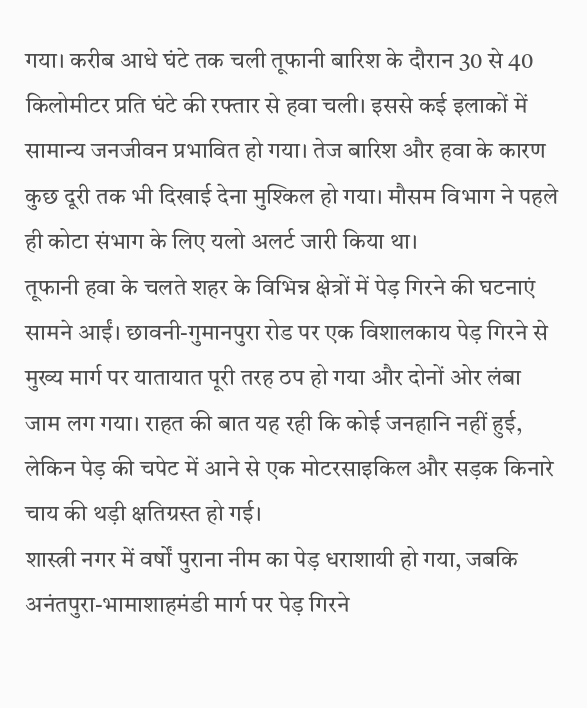गया। करीब आधे घंटे तक चली तूफानी बारिश के दौरान 30 से 40 किलोमीटर प्रति घंटे की रफ्तार से हवा चली। इससे कई इलाकों में सामान्य जनजीवन प्रभावित हो गया। तेज बारिश और हवा के कारण कुछ दूरी तक भी दिखाई देना मुश्किल हो गया। मौसम विभाग ने पहले ही कोटा संभाग के लिए यलो अलर्ट जारी किया था।
तूफानी हवा के चलते शहर के विभिन्न क्षेत्रों में पेड़ गिरने की घटनाएं सामने आईं। छावनी-गुमानपुरा रोड पर एक विशालकाय पेड़ गिरने से मुख्य मार्ग पर यातायात पूरी तरह ठप हो गया और दोनों ओर लंबा जाम लग गया। राहत की बात यह रही कि कोई जनहानि नहीं हुई, लेकिन पेड़ की चपेट में आने से एक मोटरसाइकिल और सड़क किनारे चाय की थड़ी क्षतिग्रस्त हो गई।
शास्त्री नगर में वर्षों पुराना नीम का पेड़ धराशायी हो गया, जबकि अनंतपुरा-भामाशाहमंडी मार्ग पर पेड़ गिरने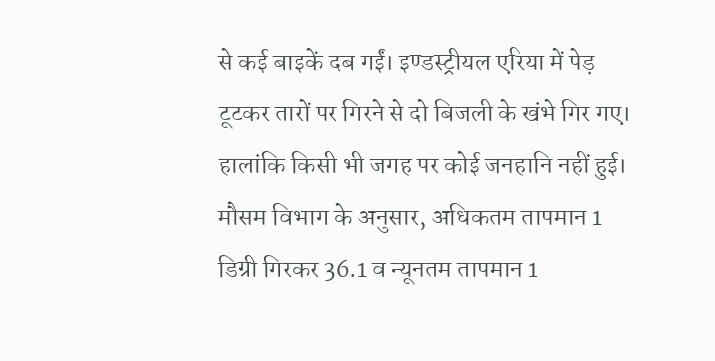से कई बाइकें दब गईं। इण्डस्ट्रीयल एरिया में पेड़ टूटकर तारों पर गिरने से दो बिजली के खंभे गिर गए। हालांकि किसी भी जगह पर कोई जनहानि नहीं हुई। मौसम विभाग के अनुसार, अधिकतम तापमान 1 डिग्री गिरकर 36.1 व न्यूनतम तापमान 1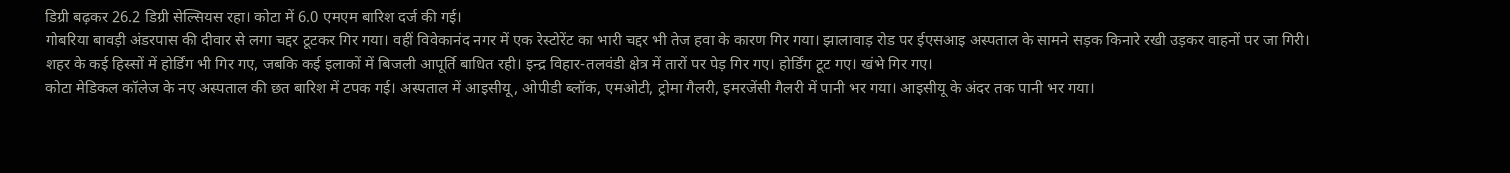डिग्री बढ़कर 26.2 डिग्री सेल्सियस रहा। कोटा में 6.0 एमएम बारिश दर्ज की गई।
गोबरिया बावड़ी अंडरपास की दीवार से लगा चद्दर टूटकर गिर गया। वहीं विवेकानंद नगर में एक रेस्टोरेंट का भारी चद्दर भी तेज हवा के कारण गिर गया। झालावाड़ रोड पर ईएसआइ अस्पताल के सामने सड़क किनारे रखी उड़कर वाहनों पर जा गिरी। शहर के कई हिस्सों में होर्डिंग भी गिर गए, जबकि कई इलाकों में बिजली आपूर्ति बाधित रही। इन्द्र विहार-तलवंडी क्षेत्र में तारों पर पेड़ गिर गए। होर्डिंग टूट गए। खंभे गिर गए।
कोटा मेडिकल कॉलेज के नए अस्पताल की छत बारिश में टपक गई। अस्पताल में आइसीयू, ओपीडी ब्लॉक, एमओटी, ट्रोमा गैलरी, इमरजेंसी गैलरी में पानी भर गया। आइसीयू के अंदर तक पानी भर गया।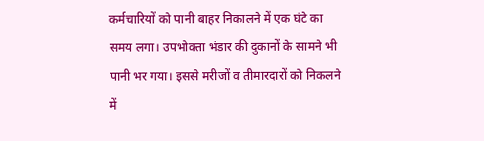कर्मचारियों को पानी बाहर निकालने में एक घंटे का समय लगा। उपभोक्ता भंडार की दुकानों के सामने भी पानी भर गया। इससे मरीजों व तीमारदारों को निकलने में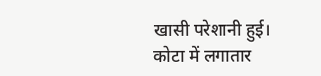खासी परेशानी हुई।
कोटा में लगातार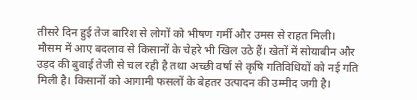तीसरे दिन हुई तेज बारिश से लोगों को भीषण गर्मी और उमस से राहत मिली। मौसम में आए बदलाव से किसानों के चेहरे भी खिल उठे हैं। खेतों में सोयाबीन और उड़द की बुवाई तेजी से चल रही है तथा अच्छी वर्षा से कृषि गतिविधियों को नई गति मिली है। किसानों को आगामी फसलों के बेहतर उत्पादन की उम्मीद जगी है।